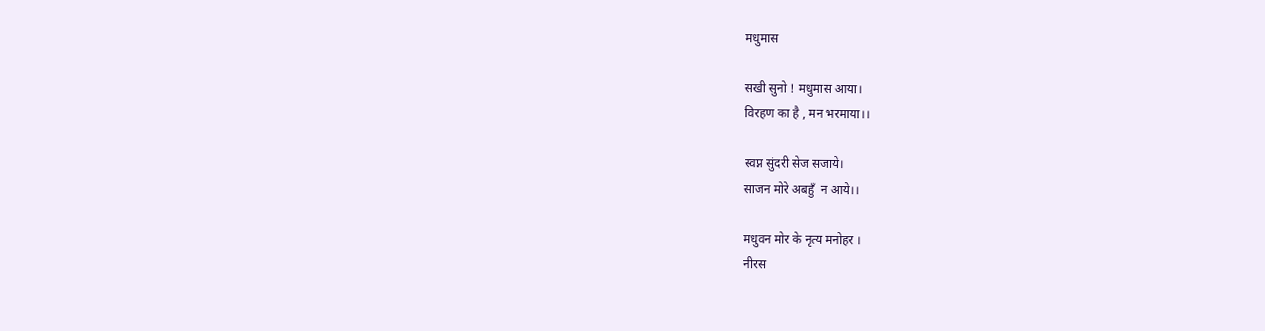मधुमास

सखी सुनो ! मधुमास आया।
विरहण का है , मन भरमाया।।

स्वप्न सुंदरी सेज सजाये।
साजन मोरे अबहुँ  न आये।।

मधुवन मोर के नृत्य मनोहर ।
नीरस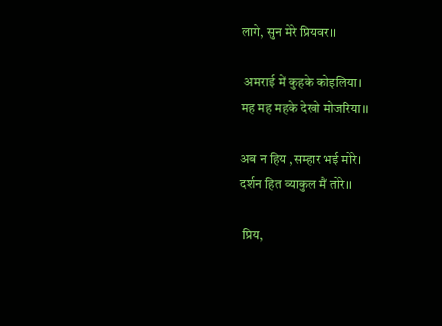लागे, सुन मेरे प्रियवर।।

 अमराई में कुहके कोइलिया।
मह मह महके देखो मोजरिया।।

अब न हिय ,सम्हार भई मोरे।
दर्शन हित व्याकुल मैं तोरे।।

 प्रिय,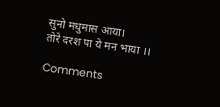सुनो मधुमास आया।
तोरे दरश पा ये मन भाया ।।

Comments